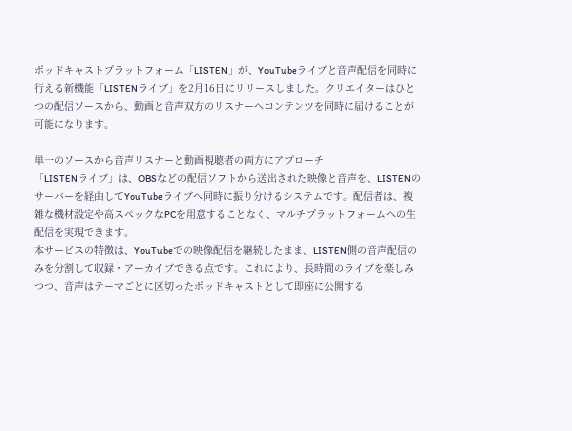ポッドキャストプラットフォーム「LISTEN」が、YouTubeライブと音声配信を同時に行える新機能「LISTENライブ」を2月16日にリリースしました。クリエイターはひとつの配信ソースから、動画と音声双方のリスナーへコンテンツを同時に届けることが可能になります。

単一のソースから音声リスナーと動画視聴者の両方にアプローチ
「LISTENライブ」は、OBSなどの配信ソフトから送出された映像と音声を、LISTENのサーバーを経由してYouTubeライブへ同時に振り分けるシステムです。配信者は、複雑な機材設定や高スペックなPCを用意することなく、マルチプラットフォームへの生配信を実現できます。
本サービスの特徴は、YouTubeでの映像配信を継続したまま、LISTEN側の音声配信のみを分割して収録・アーカイブできる点です。これにより、長時間のライブを楽しみつつ、音声はテーマごとに区切ったポッドキャストとして即座に公開する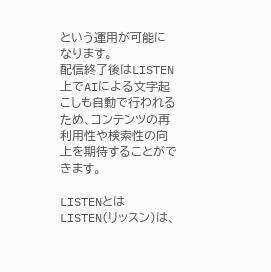という運用が可能になります。
配信終了後はLISTEN上でAIによる文字起こしも自動で行われるため、コンテンツの再利用性や検索性の向上を期待することができます。

LISTENとは
LISTEN(リッスン)は、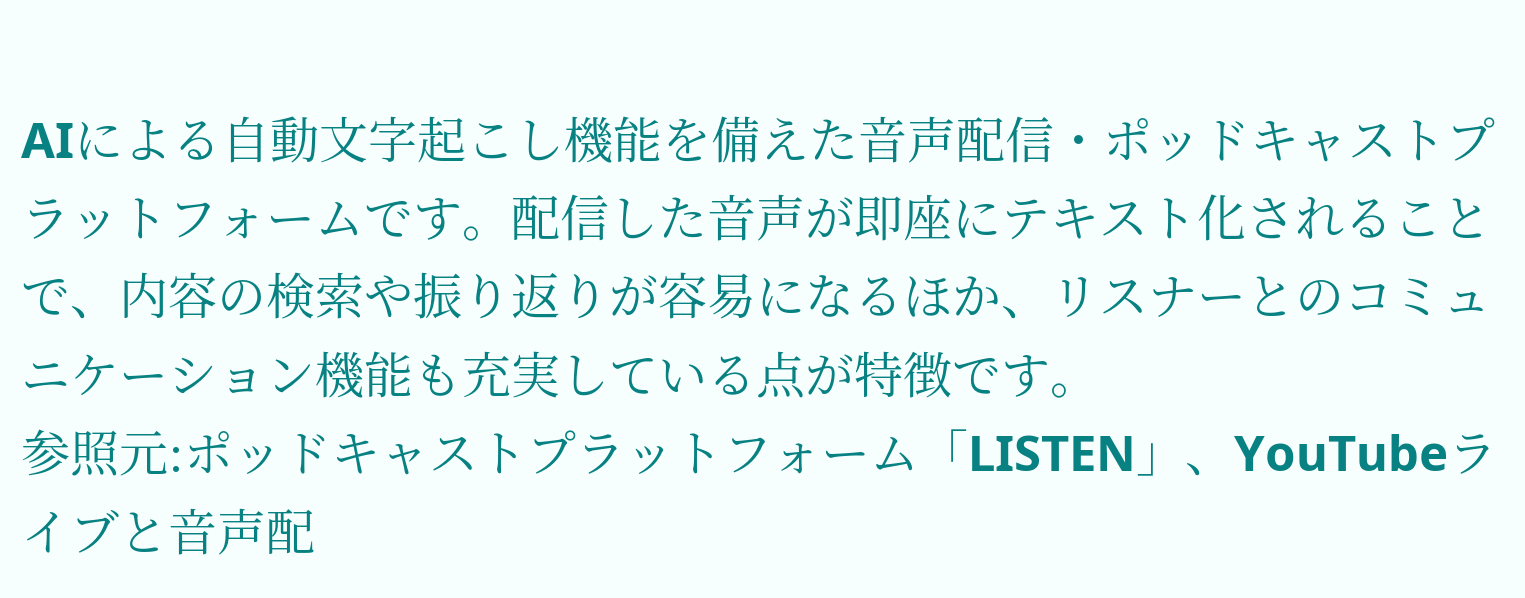AIによる自動文字起こし機能を備えた音声配信・ポッドキャストプラットフォームです。配信した音声が即座にテキスト化されることで、内容の検索や振り返りが容易になるほか、リスナーとのコミュニケーション機能も充実している点が特徴です。
参照元:ポッドキャストプラットフォーム「LISTEN」、YouTubeライブと音声配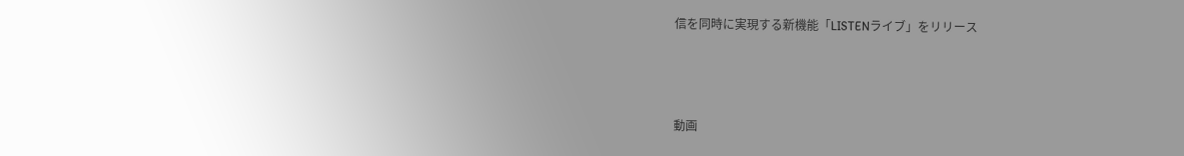信を同時に実現する新機能「LISTENライブ」をリリース



動画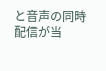と音声の同時配信が当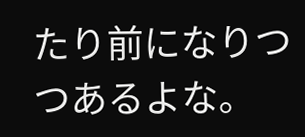たり前になりつつあるよな。